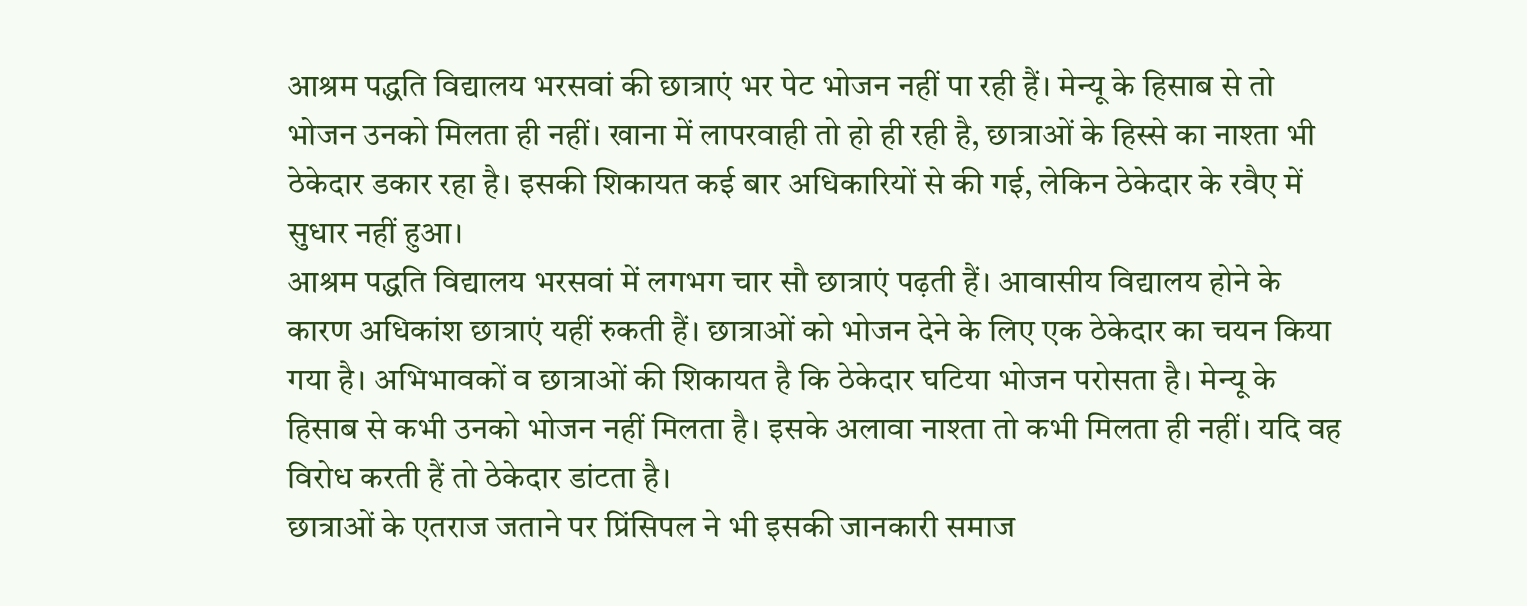आश्रम पद्धति विद्यालय भरसवां की छात्राएं भर पेट भोजन नहीं पा रही हैं। मेन्यू के हिसाब से तो भोजन उनको मिलता ही नहीं। खाना में लापरवाही तो हो ही रही है, छात्राओं के हिस्से का नाश्ता भी ठेकेदार डकार रहा है। इसकी शिकायत कई बार अधिकारियों से की गई, लेकिन ठेकेदार के रवैए में सुधार नहीं हुआ।
आश्रम पद्धति विद्यालय भरसवां में लगभग चार सौ छात्राएं पढ़ती हैं। आवासीय विद्यालय होने के कारण अधिकांश छात्राएं यहीं रुकती हैं। छात्राओं को भोजन देने के लिए एक ठेकेदार का चयन किया गया है। अभिभावकों व छात्राओं की शिकायत है कि ठेकेदार घटिया भोजन परोसता है। मेन्यू के हिसाब से कभी उनको भोजन नहीं मिलता है। इसके अलावा नाश्ता तो कभी मिलता ही नहीं। यदि वह विरोध करती हैं तो ठेकेदार डांटता है।
छात्राओं के एतराज जताने पर प्रिंसिपल ने भी इसकी जानकारी समाज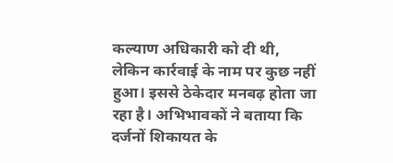कल्याण अधिकारी को दी थी, लेकिन कार्रवाई के नाम पर कुछ नहीं हुआ। इससे ठेकेदार मनबढ़ होता जा रहा है। अभिभावकों ने बताया कि दर्जनों शिकायत के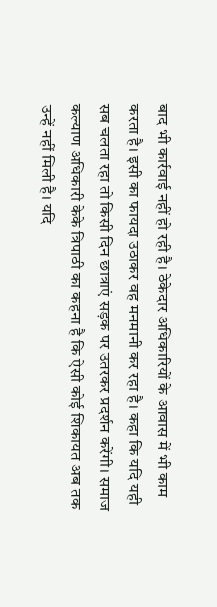बाद भी कार्रवाई नहीं हो रही है। ठेकेदार अधिकारियों के आवास में भी काम करता है। इसी का फायदा उठाकर वह मनमानी कर रहा है। कहा कि यदि यही सब चलता रहा तो किसी दिन छात्राएं सड़क पर उतरकर प्रदर्शन करेंगी। समाज कल्याण अधिकारी केके त्रिपाठी का कहना है कि ऐसी कोई शिकायत अब तक उन्हें नहीं मिली है। यदि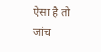ऐसा है तो जांच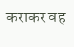कराकर वह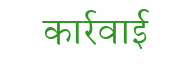कार्रवाई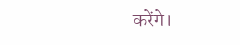करेंगे।